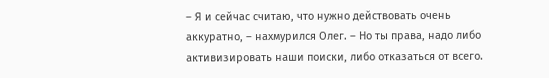– Я и сейчас считаю, что нужно действовать очень аккуратно, – нахмурился Олег. – Но ты права, надо либо активизировать наши поиски, либо отказаться от всего.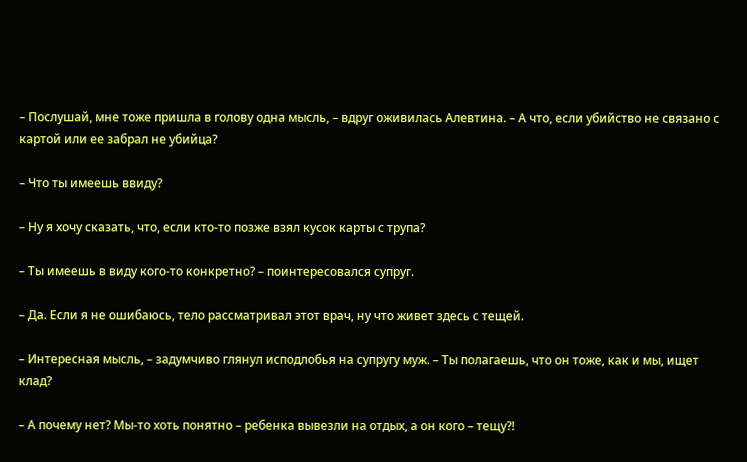– Послушай, мне тоже пришла в голову одна мысль, – вдруг оживилась Алевтина. – А что, если убийство не связано с картой или ее забрал не убийца?

– Что ты имеешь ввиду?

– Ну я хочу сказать, что, если кто-то позже взял кусок карты с трупа?

– Ты имеешь в виду кого-то конкретно? – поинтересовался супруг.

– Да. Если я не ошибаюсь, тело рассматривал этот врач, ну что живет здесь с тещей.

– Интересная мысль, – задумчиво глянул исподлобья на супругу муж. – Ты полагаешь, что он тоже, как и мы, ищет клад?

– А почему нет? Мы-то хоть понятно – ребенка вывезли на отдых, а он кого – тещу?!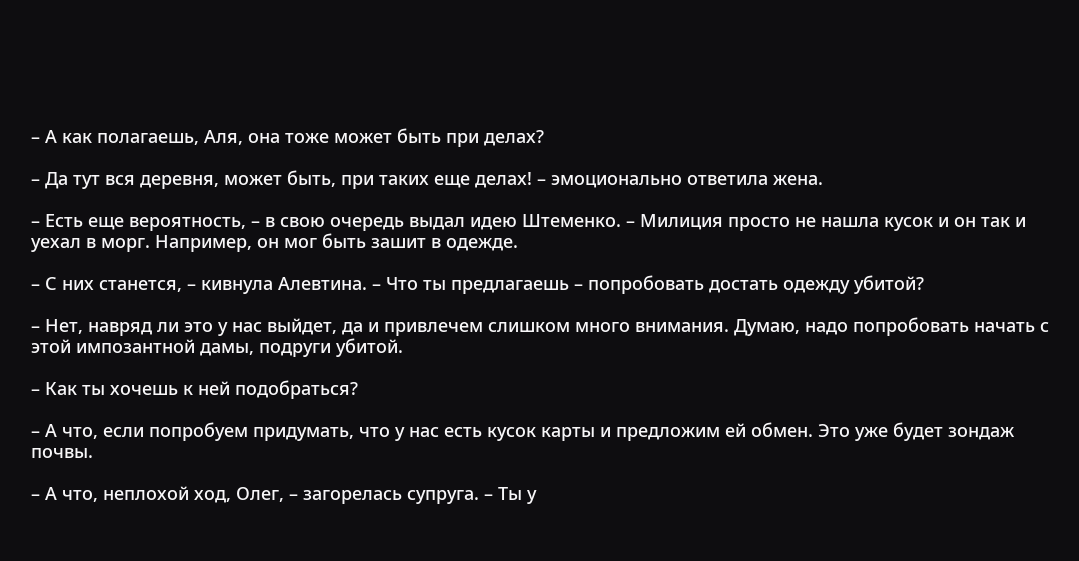– А как полагаешь, Аля, она тоже может быть при делах?

– Да тут вся деревня, может быть, при таких еще делах! – эмоционально ответила жена.

– Есть еще вероятность, – в свою очередь выдал идею Штеменко. – Милиция просто не нашла кусок и он так и уехал в морг. Например, он мог быть зашит в одежде.

– С них станется, – кивнула Алевтина. – Что ты предлагаешь – попробовать достать одежду убитой?

– Нет, навряд ли это у нас выйдет, да и привлечем слишком много внимания. Думаю, надо попробовать начать с этой импозантной дамы, подруги убитой.

– Как ты хочешь к ней подобраться?

– А что, если попробуем придумать, что у нас есть кусок карты и предложим ей обмен. Это уже будет зондаж почвы.

– А что, неплохой ход, Олег, – загорелась супруга. – Ты у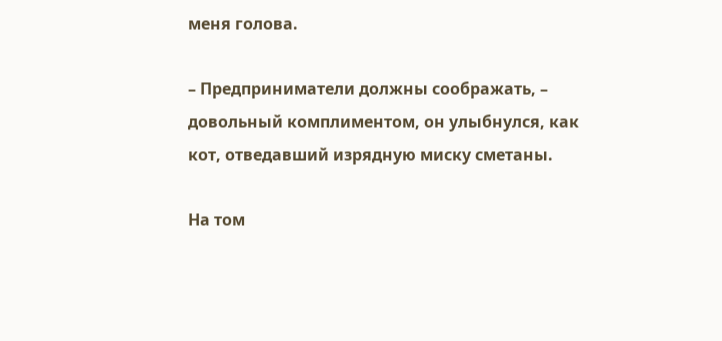меня голова.

– Предприниматели должны соображать, – довольный комплиментом, он улыбнулся, как кот, отведавший изрядную миску сметаны.

На том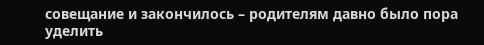совещание и закончилось – родителям давно было пора уделить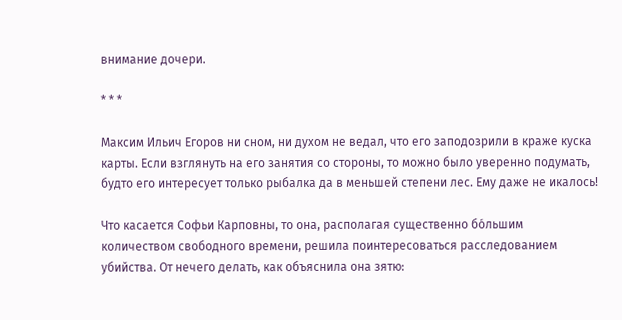внимание дочери.

* * *

Максим Ильич Егоров ни сном, ни духом не ведал, что его заподозрили в краже куска карты. Если взглянуть на его занятия со стороны, то можно было уверенно подумать, будто его интересует только рыбалка да в меньшей степени лес. Ему даже не икалось!

Что касается Софьи Карповны, то она, располагая существенно бо́льшим количеством свободного времени, решила поинтересоваться расследованием убийства. От нечего делать, как объяснила она зятю: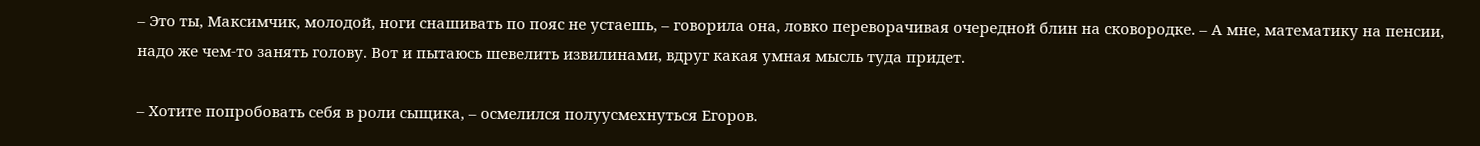– Это ты, Максимчик, молодой, ноги снашивать по пояс не устаешь, – говорила она, ловко переворачивая очередной блин на сковородке. – А мне, математику на пенсии, надо же чем-то занять голову. Вот и пытаюсь шевелить извилинами, вдруг какая умная мысль туда придет.

– Хотите попробовать себя в роли сыщика, – осмелился полуусмехнуться Егоров.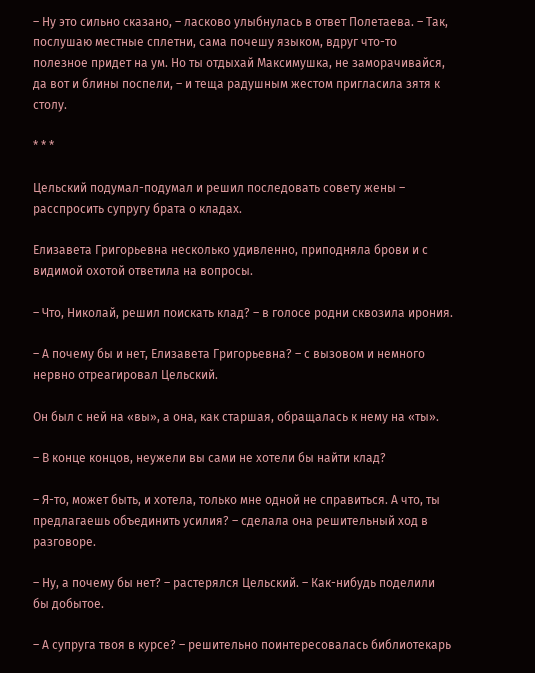– Ну это сильно сказано, – ласково улыбнулась в ответ Полетаева. – Так, послушаю местные сплетни, сама почешу языком, вдруг что-то полезное придет на ум. Но ты отдыхай Максимушка, не заморачивайся, да вот и блины поспели, – и теща радушным жестом пригласила зятя к столу.

* * *

Цельский подумал-подумал и решил последовать совету жены – расспросить супругу брата о кладах.

Елизавета Григорьевна несколько удивленно, приподняла брови и с видимой охотой ответила на вопросы.

– Что, Николай, решил поискать клад? – в голосе родни сквозила ирония.

– А почему бы и нет, Елизавета Григорьевна? – с вызовом и немного нервно отреагировал Цельский.

Он был с ней на «вы», а она, как старшая, обращалась к нему на «ты».

– В конце концов, неужели вы сами не хотели бы найти клад?

– Я-то, может быть, и хотела, только мне одной не справиться. А что, ты предлагаешь объединить усилия? – сделала она решительный ход в разговоре.

– Ну, а почему бы нет? – растерялся Цельский. – Как-нибудь поделили бы добытое.

– А супруга твоя в курсе? – решительно поинтересовалась библиотекарь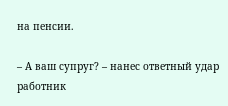на пенсии.

– А ваш супруг? – нанес ответный удар работник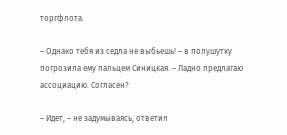торгфлота.

– Однако тебя из седла не выбьешь! – в полушутку погрозила ему пальцем Синицкая. – Ладно предлагаю ассоциацию. Согласен?

– Идет, – не задумываясь, ответил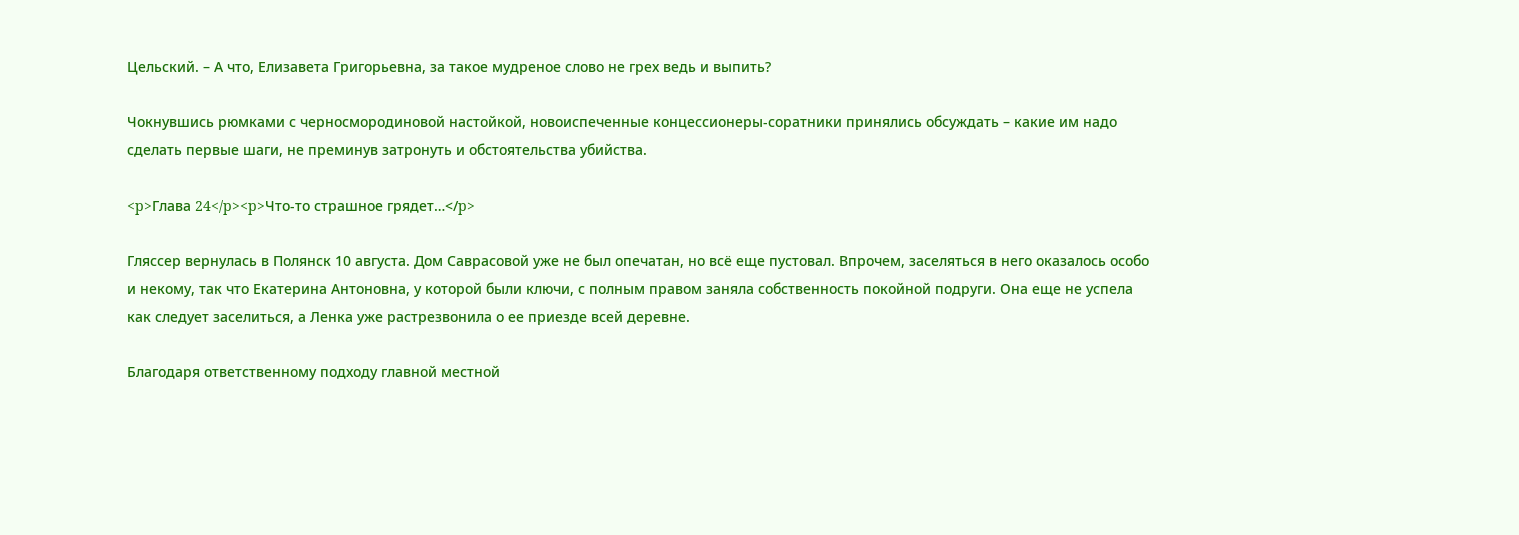Цельский. – А что, Елизавета Григорьевна, за такое мудреное слово не грех ведь и выпить?

Чокнувшись рюмками с черносмородиновой настойкой, новоиспеченные концессионеры-соратники принялись обсуждать – какие им надо сделать первые шаги, не преминув затронуть и обстоятельства убийства.

<p>Глава 24</p><p>Что-то страшное грядет…</p>

Гляссер вернулась в Полянск 10 августа. Дом Саврасовой уже не был опечатан, но всё еще пустовал. Впрочем, заселяться в него оказалось особо и некому, так что Екатерина Антоновна, у которой были ключи, с полным правом заняла собственность покойной подруги. Она еще не успела как следует заселиться, а Ленка уже растрезвонила о ее приезде всей деревне.

Благодаря ответственному подходу главной местной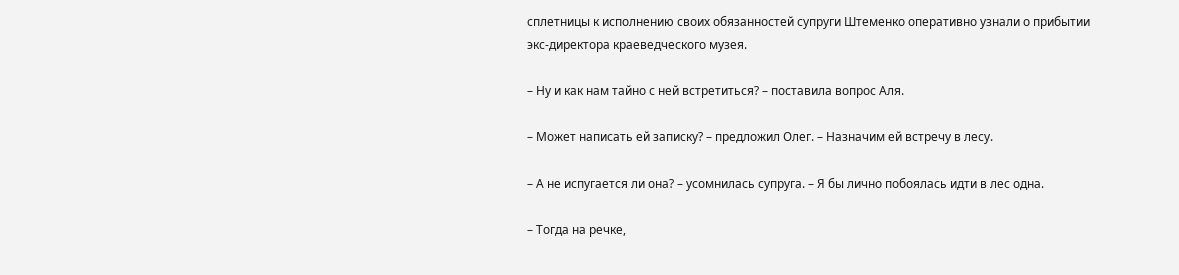сплетницы к исполнению своих обязанностей супруги Штеменко оперативно узнали о прибытии экс-директора краеведческого музея.

– Ну и как нам тайно с ней встретиться? – поставила вопрос Аля.

– Может написать ей записку? – предложил Олег. – Назначим ей встречу в лесу.

– А не испугается ли она? – усомнилась супруга. – Я бы лично побоялась идти в лес одна.

– Тогда на речке,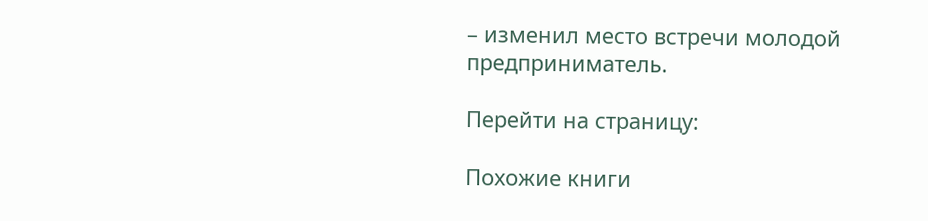– изменил место встречи молодой предприниматель.

Перейти на страницу:

Похожие книги